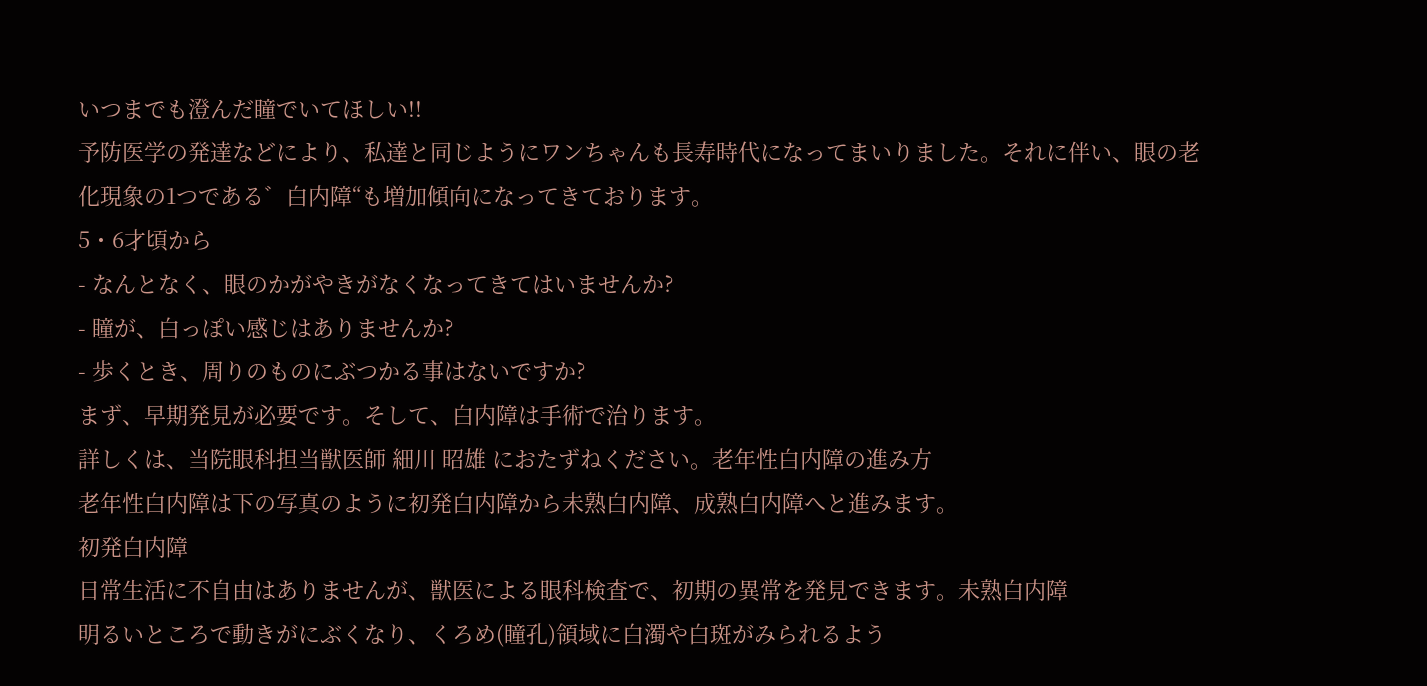いつまでも澄んだ瞳でいてほしい!!
予防医学の発達などにより、私達と同じようにワンちゃんも長寿時代になってまいりました。それに伴い、眼の老化現象の1つである゛白内障“も増加傾向になってきております。
5・6才頃から
- なんとなく、眼のかがやきがなくなってきてはいませんか?
- 瞳が、白っぽい感じはありませんか?
- 歩くとき、周りのものにぶつかる事はないですか?
まず、早期発見が必要です。そして、白内障は手術で治ります。
詳しくは、当院眼科担当獣医師 細川 昭雄 におたずねください。老年性白内障の進み方
老年性白内障は下の写真のように初発白内障から未熟白内障、成熟白内障へと進みます。
初発白内障
日常生活に不自由はありませんが、獣医による眼科検査で、初期の異常を発見できます。未熟白内障
明るいところで動きがにぶくなり、くろめ(瞳孔)領域に白濁や白斑がみられるよう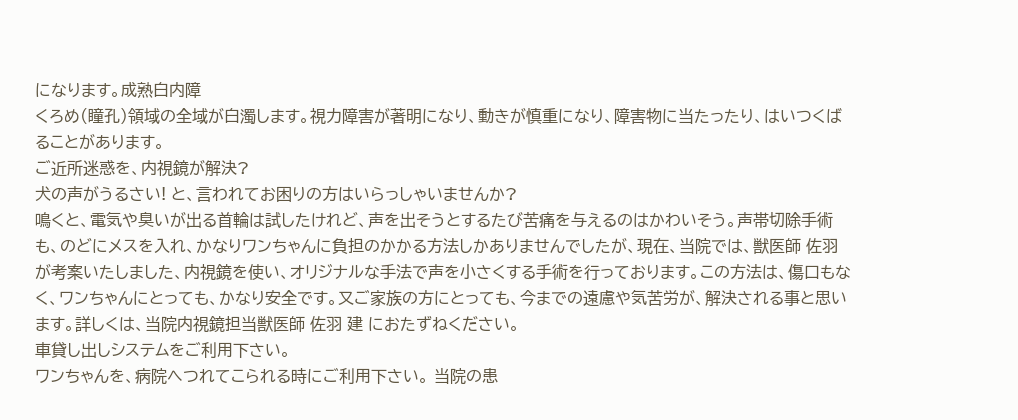になります。成熟白内障
くろめ(瞳孔)領域の全域が白濁します。視力障害が著明になり、動きが慎重になり、障害物に当たったり、はいつくばることがあります。
ご近所迷惑を、内視鏡が解決?
犬の声がうるさい! と、言われてお困りの方はいらっしゃいませんか?
鳴くと、電気や臭いが出る首輪は試したけれど、声を出そうとするたび苦痛を与えるのはかわいそう。声帯切除手術も、のどにメスを入れ、かなりワンちゃんに負担のかかる方法しかありませんでしたが、現在、当院では、獣医師 佐羽が考案いたしました、内視鏡を使い、オリジナルな手法で声を小さくする手術を行っております。この方法は、傷口もなく、ワンちゃんにとっても、かなり安全です。又ご家族の方にとっても、今までの遠慮や気苦労が、解決される事と思います。詳しくは、当院内視鏡担当獣医師 佐羽 建 におたずねください。
車貸し出しシステムをご利用下さい。
ワンちゃんを、病院へつれてこられる時にご利用下さい。 当院の患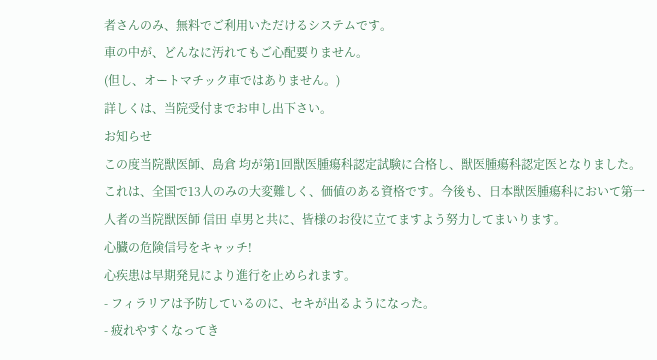者さんのみ、無料でご利用いただけるシステムです。
車の中が、どんなに汚れてもご心配要りません。
(但し、オートマチック車ではありません。)
詳しくは、当院受付までお申し出下さい。
お知らせ
この度当院獣医師、島倉 均が第1回獣医腫瘍科認定試験に合格し、獣医腫瘍科認定医となりました。
これは、全国で13人のみの大変難しく、価値のある資格です。今後も、日本獣医腫瘍科において第一人者の当院獣医師 信田 卓男と共に、皆様のお役に立てますよう努力してまいります。
心臓の危険信号をキャッチ!
心疾患は早期発見により進行を止められます。
- フィラリアは予防しているのに、セキが出るようになった。
- 疲れやすくなってき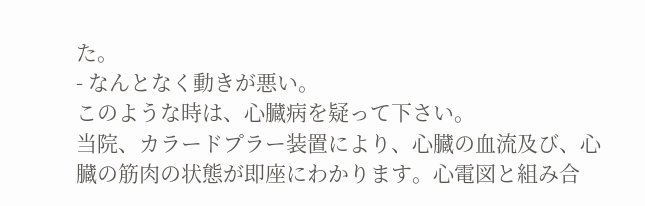た。
- なんとなく動きが悪い。
このような時は、心臓病を疑って下さい。
当院、カラードプラー装置により、心臓の血流及び、心臓の筋肉の状態が即座にわかります。心電図と組み合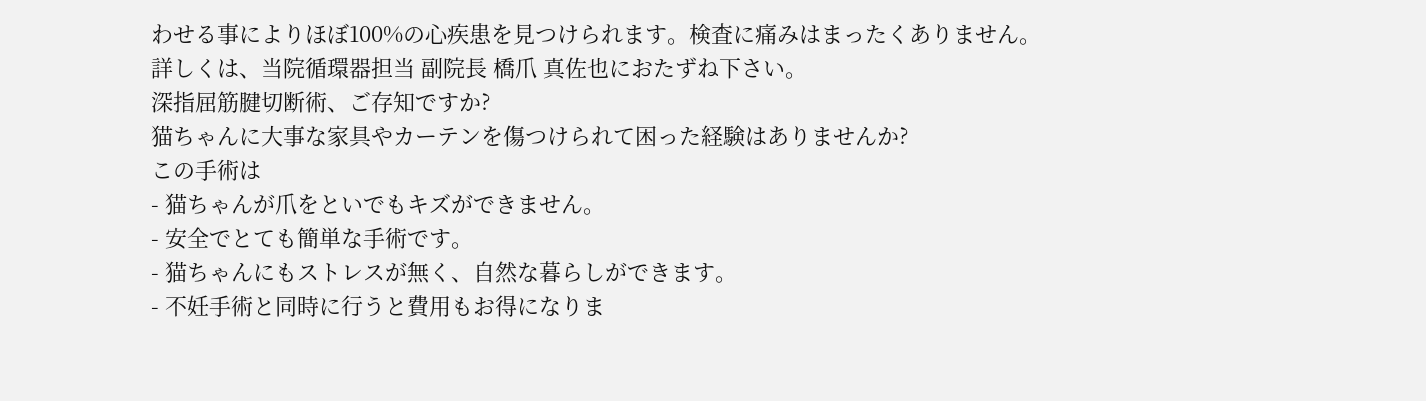わせる事によりほぼ100%の心疾患を見つけられます。検査に痛みはまったくありません。
詳しくは、当院循環器担当 副院長 橋爪 真佐也におたずね下さい。
深指屈筋腱切断術、ご存知ですか?
猫ちゃんに大事な家具やカーテンを傷つけられて困った経験はありませんか?
この手術は
- 猫ちゃんが爪をといでもキズができません。
- 安全でとても簡単な手術です。
- 猫ちゃんにもストレスが無く、自然な暮らしができます。
- 不妊手術と同時に行うと費用もお得になりま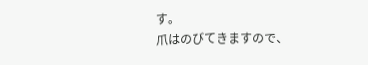す。
爪はのびてきますので、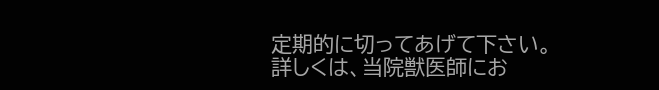定期的に切ってあげて下さい。
詳しくは、当院獣医師にお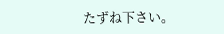たずね下さい。